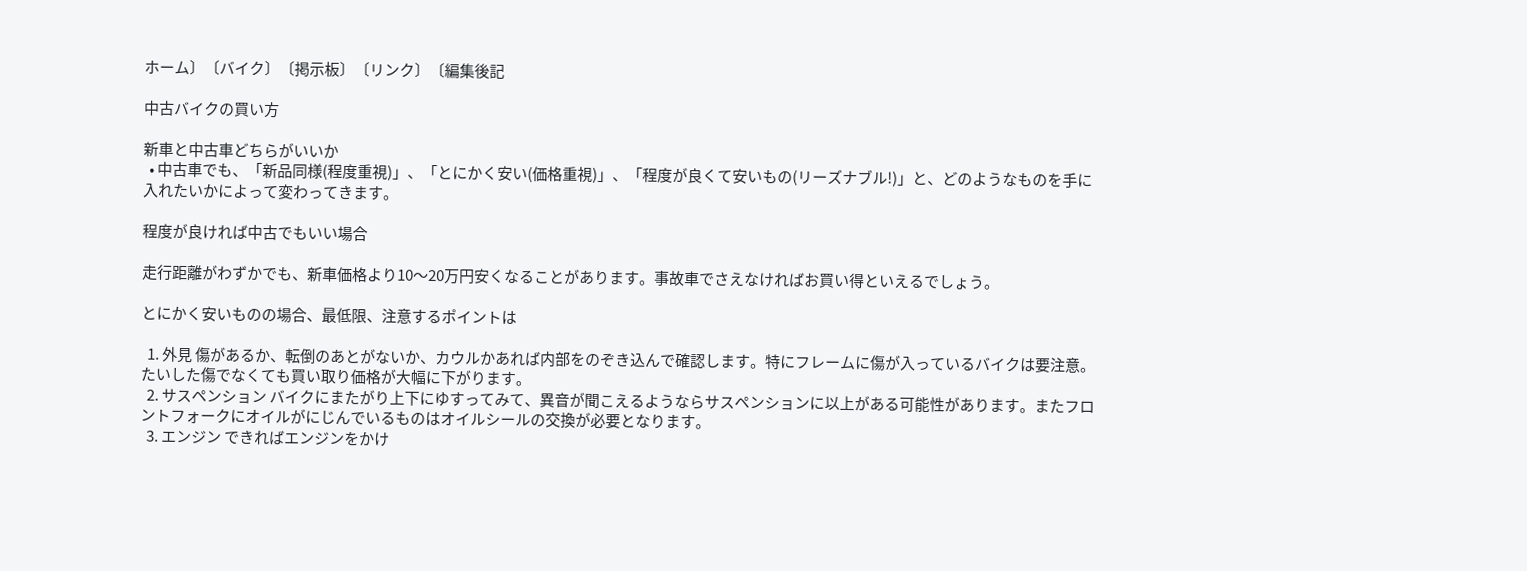ホーム〕〔バイク〕〔掲示板〕〔リンク〕〔編集後記

中古バイクの買い方

新車と中古車どちらがいいか
  • 中古車でも、「新品同様(程度重視)」、「とにかく安い(価格重視)」、「程度が良くて安いもの(リーズナブル!)」と、どのようなものを手に入れたいかによって変わってきます。

程度が良ければ中古でもいい場合

走行距離がわずかでも、新車価格より10〜20万円安くなることがあります。事故車でさえなければお買い得といえるでしょう。

とにかく安いものの場合、最低限、注意するポイントは

  1. 外見 傷があるか、転倒のあとがないか、カウルかあれば内部をのぞき込んで確認します。特にフレームに傷が入っているバイクは要注意。たいした傷でなくても買い取り価格が大幅に下がります。
  2. サスペンション バイクにまたがり上下にゆすってみて、異音が聞こえるようならサスペンションに以上がある可能性があります。またフロントフォークにオイルがにじんでいるものはオイルシールの交換が必要となります。
  3. エンジン できればエンジンをかけ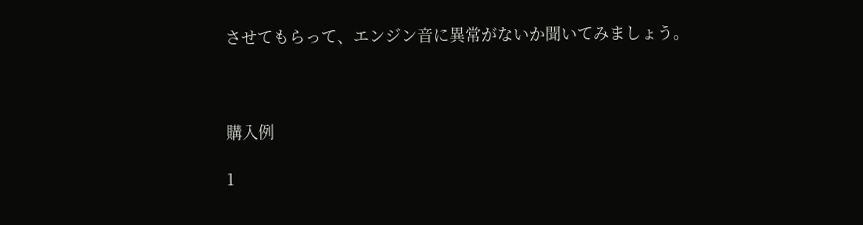させてもらって、エンジン音に異常がないか聞いてみましょう。



購入例

1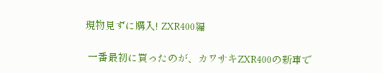現物見ずに購入! ZXR400編

 一番最初に買ったのが、カワサキZXR400の新車で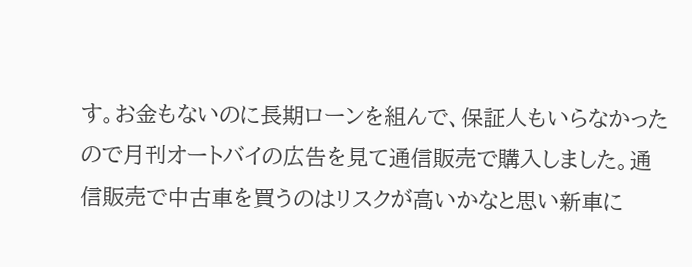す。お金もないのに長期ローンを組んで、保証人もいらなかったので月刊オートバイの広告を見て通信販売で購入しました。通信販売で中古車を買うのはリスクが高いかなと思い新車に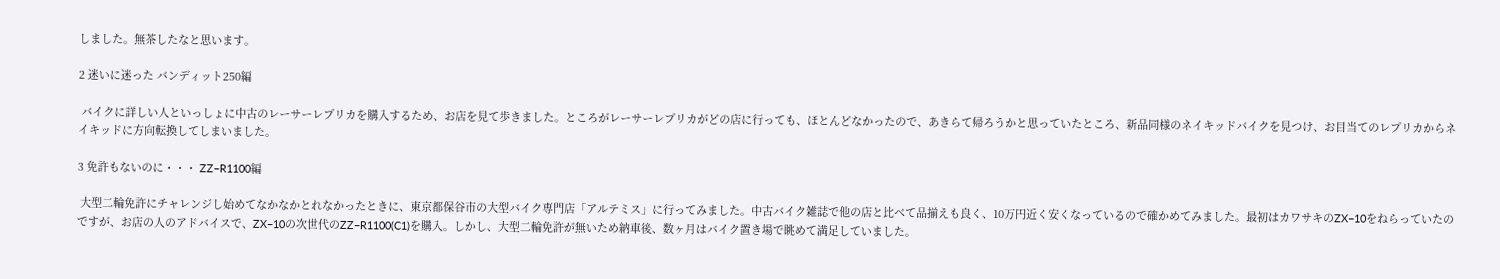しました。無茶したなと思います。

2 迷いに迷った バンディット250編

 バイクに詳しい人といっしょに中古のレーサーレプリカを購入するため、お店を見て歩きました。ところがレーサーレプリカがどの店に行っても、ほとんどなかったので、あきらて帰ろうかと思っていたところ、新品同様のネイキッドバイクを見つけ、お目当てのレプリカからネイキッドに方向転換してしまいました。

3 免許もないのに・・・ ZZ−R1100編

 大型二輪免許にチャレンジし始めてなかなかとれなかったときに、東京都保谷市の大型バイク専門店「アルテミス」に行ってみました。中古バイク雑誌で他の店と比べて品揃えも良く、10万円近く安くなっているので確かめてみました。最初はカワサキのZX−10をねらっていたのですが、お店の人のアドバイスで、ZX−10の次世代のZZ−R1100(C1)を購入。しかし、大型二輪免許が無いため納車後、数ヶ月はバイク置き場で眺めて満足していました。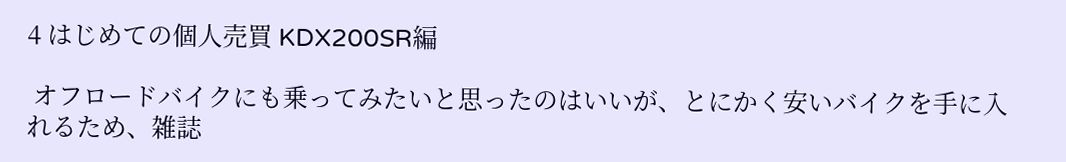4 はじめての個人売買 KDX200SR編

 オフロードバイクにも乗ってみたいと思ったのはいいが、とにかく安いバイクを手に入れるため、雑誌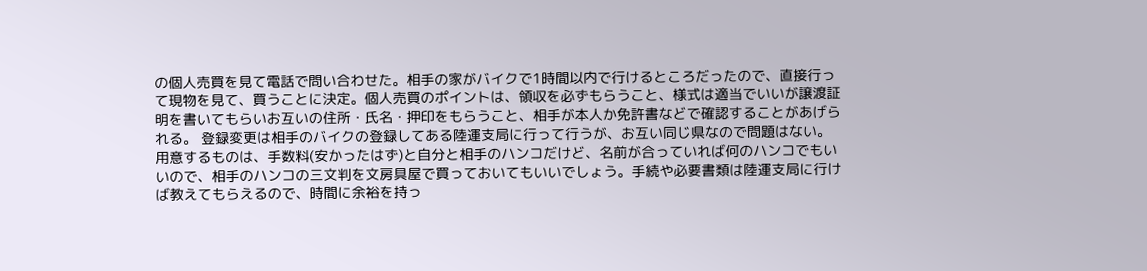の個人売買を見て電話で問い合わせた。相手の家がバイクで1時間以内で行けるところだったので、直接行って現物を見て、買うことに決定。個人売買のポイントは、領収を必ずもらうこと、様式は適当でいいが譲渡証明を書いてもらいお互いの住所・氏名・押印をもらうこと、相手が本人か免許書などで確認することがあげられる。 登録変更は相手のバイクの登録してある陸運支局に行って行うが、お互い同じ県なので問題はない。用意するものは、手数料(安かったはず)と自分と相手のハンコだけど、名前が合っていれば何のハンコでもいいので、相手のハンコの三文判を文房具屋で買っておいてもいいでしょう。手続や必要書類は陸運支局に行けば教えてもらえるので、時間に余裕を持っ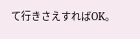て行きさえすればOK。